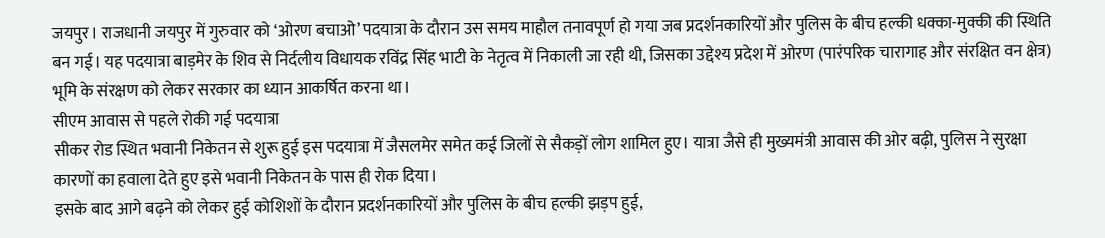जयपुर। राजधानी जयपुर में गुरुवार को ‘ओरण बचाओ’ पदयात्रा के दौरान उस समय माहौल तनावपूर्ण हो गया जब प्रदर्शनकारियों और पुलिस के बीच हल्की धक्का-मुक्की की स्थिति बन गई। यह पदयात्रा बाड़मेर के शिव से निर्दलीय विधायक रविंद्र सिंह भाटी के नेतृत्व में निकाली जा रही थी, जिसका उद्देश्य प्रदेश में ओरण (पारंपरिक चारागाह और संरक्षित वन क्षेत्र) भूमि के संरक्षण को लेकर सरकार का ध्यान आकर्षित करना था।
सीएम आवास से पहले रोकी गई पदयात्रा
सीकर रोड स्थित भवानी निकेतन से शुरू हुई इस पदयात्रा में जैसलमेर समेत कई जिलों से सैकड़ों लोग शामिल हुए। यात्रा जैसे ही मुख्यमंत्री आवास की ओर बढ़ी, पुलिस ने सुरक्षा कारणों का हवाला देते हुए इसे भवानी निकेतन के पास ही रोक दिया।
इसके बाद आगे बढ़ने को लेकर हुई कोशिशों के दौरान प्रदर्शनकारियों और पुलिस के बीच हल्की झड़प हुई,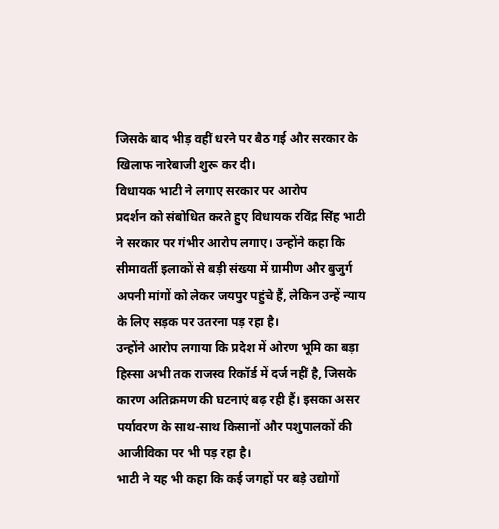जिसके बाद भीड़ वहीं धरने पर बैठ गई और सरकार के खिलाफ नारेबाजी शुरू कर दी।
विधायक भाटी ने लगाए सरकार पर आरोप
प्रदर्शन को संबोधित करते हुए विधायक रविंद्र सिंह भाटी ने सरकार पर गंभीर आरोप लगाए। उन्होंने कहा कि सीमावर्ती इलाकों से बड़ी संख्या में ग्रामीण और बुजुर्ग अपनी मांगों को लेकर जयपुर पहुंचे हैं, लेकिन उन्हें न्याय के लिए सड़क पर उतरना पड़ रहा है।
उन्होंने आरोप लगाया कि प्रदेश में ओरण भूमि का बड़ा हिस्सा अभी तक राजस्व रिकॉर्ड में दर्ज नहीं है, जिसके कारण अतिक्रमण की घटनाएं बढ़ रही हैं। इसका असर पर्यावरण के साथ-साथ किसानों और पशुपालकों की आजीविका पर भी पड़ रहा है।
भाटी ने यह भी कहा कि कई जगहों पर बड़े उद्योगों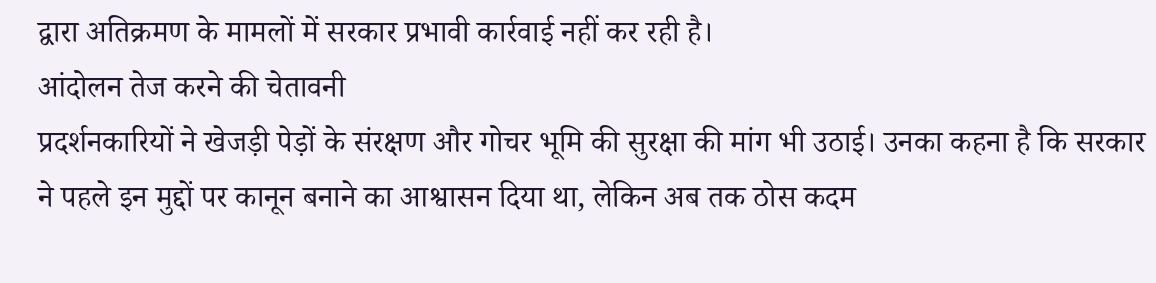द्वारा अतिक्रमण के मामलों में सरकार प्रभावी कार्रवाई नहीं कर रही है।
आंदोलन तेज करने की चेतावनी
प्रदर्शनकारियों ने खेजड़ी पेड़ों के संरक्षण और गोचर भूमि की सुरक्षा की मांग भी उठाई। उनका कहना है कि सरकार ने पहले इन मुद्दों पर कानून बनाने का आश्वासन दिया था, लेकिन अब तक ठोस कदम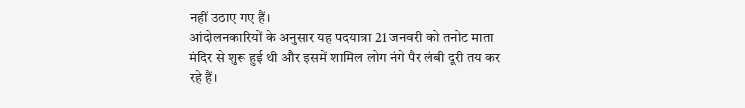नहीं उठाए गए हैं।
आंदोलनकारियों के अनुसार यह पदयात्रा 21 जनवरी को तनोट माता मंदिर से शुरू हुई थी और इसमें शामिल लोग नंगे पैर लंबी दूरी तय कर रहे हैं।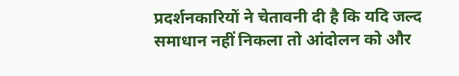प्रदर्शनकारियों ने चेतावनी दी है कि यदि जल्द समाधान नहीं निकला तो आंदोलन को और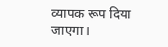व्यापक रूप दिया जाएगा।